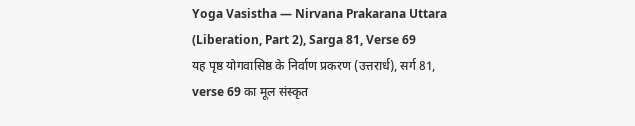Yoga Vasistha — Nirvana Prakarana Uttara (Liberation, Part 2), Sarga 81, Verse 69
यह पृष्ठ योगवासिष्ठ के निर्वाण प्रकरण (उत्तरार्ध), सर्ग 81, verse 69 का मूल संस्कृत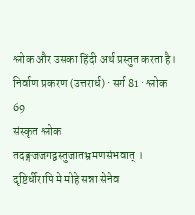श्लोक और उसका हिंदी अर्थ प्रस्तुत करता है।
निर्वाण प्रकरण (उत्तरार्ध) · सर्ग 81 · श्लोक 69
संस्कृत श्लोक
तदङ्गजजगद्वस्तुजातभ्रमणसंभवात् ।
दृष्टिर्धीरापि मे मोहे सन्ना सेनेव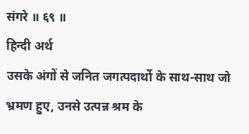संगरे ॥ ६९ ॥
हिन्दी अर्थ
उसके अंगों से जनित जगत्पदार्थो के साथ-साथ जो
भ्रमण हुए, उनसे उत्पन्न श्रम के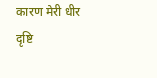कारण मेरी धीर दृष्टि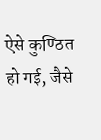ऐसे कुण्ठित हो गई, जैसे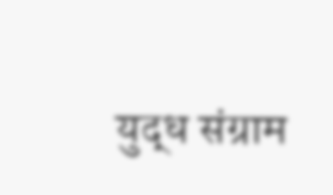युद्ध संग्राम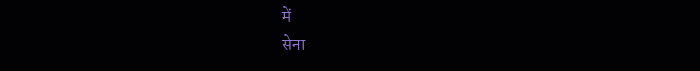में
सेना